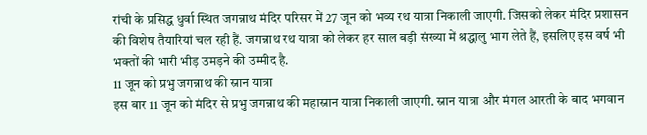रांची के प्रसिद्ध धुर्वा स्थित जगन्नाथ मंदिर परिसर में 27 जून को भव्य रथ यात्रा निकाली जाएगी. जिसको लेकर मंदिर प्रशासन की विशेष तैयारियां चल रही हैं. जगन्नाथ रथ यात्रा को लेकर हर साल बड़ी संख्या में श्रद्धालु भाग लेते हैं, इसलिए इस वर्ष भी भक्तों की भारी भीड़ उमड़ने की उम्मीद है.
11 जून को प्रभु जगन्नाथ की स्नान यात्रा
इस बार 11 जून को मंदिर से प्रभु जगन्नाथ की महास्नान यात्रा निकाली जाएगी. स्नान यात्रा और मंगल आरती के बाद भगवान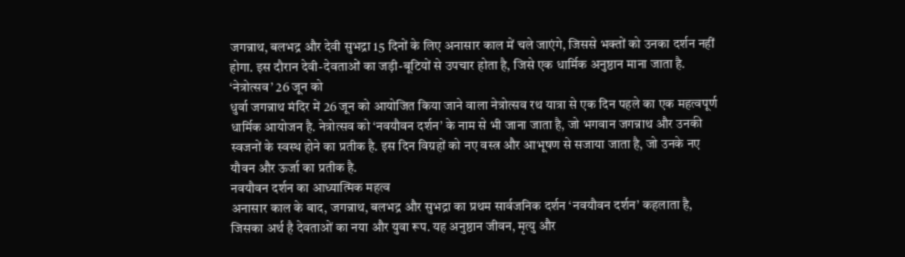जगन्नाथ, बलभद्र और देवी सुभद्रा 15 दिनों के लिए अनासार काल में चले जाएंगे, जिससे भक्तों को उनका दर्शन नहीं होगा. इस दौरान देवी-देवताओं का जड़ी-बूटियों से उपचार होता है, जिसे एक धार्मिक अनुष्ठान माना जाता है.
‘नेत्रोत्सव’ 26 जून को
धुर्वा जगन्नाथ मंदिर में 26 जून को आयोजित किया जाने वाला नेत्रोत्सव रथ यात्रा से एक दिन पहले का एक महत्वपूर्ण धार्मिक आयोजन है. नेत्रोत्सव को ‘नवयौवन दर्शन’ के नाम से भी जाना जाता है, जो भगवान जगन्नाथ और उनकी स्वजनों के स्वस्थ होने का प्रतीक है. इस दिन विग्रहों को नए वस्त्र और आभूषण से सजाया जाता है, जो उनके नए यौवन और ऊर्जा का प्रतीक है.
नवयौवन दर्शन का आध्यात्मिक महत्व
अनासार काल के बाद, जगन्नाथ, बलभद्र और सुभद्रा का प्रथम सार्वजनिक दर्शन ‘नवयौवन दर्शन’ कहलाता है, जिसका अर्थ है देवताओं का नया और युवा रूप. यह अनुष्ठान जीवन, मृत्यु और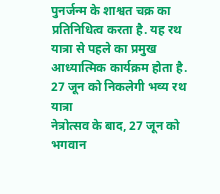पुनर्जन्म के शाश्वत चक्र का प्रतिनिधित्व करता है. यह रथ यात्रा से पहले का प्रमुख आध्यात्मिक कार्यक्रम होता है.
27 जून को निकलेगी भव्य रथ यात्रा
नेत्रोत्सव के बाद, 27 जून को भगवान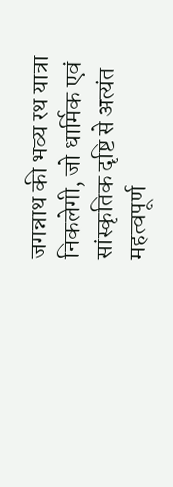जगन्नाथ की भव्य रथ यात्रा निकलेगी, जो धार्मिक एवं सांस्कृतिक दृष्टि से अत्यंत महत्वपूर्ण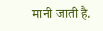मानी जाती है.